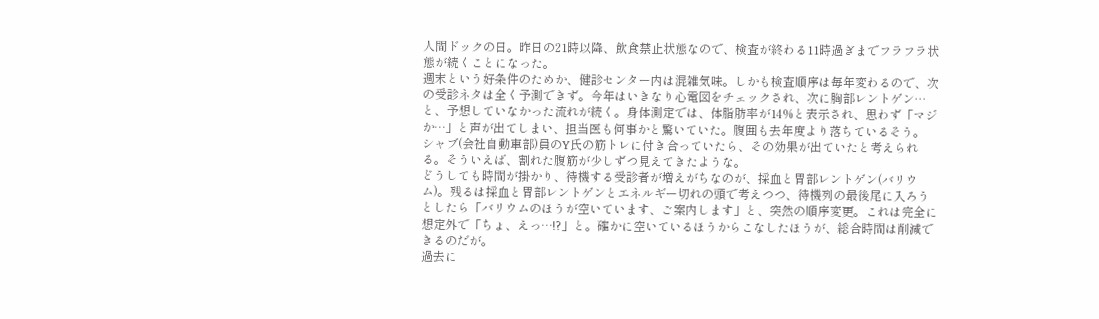人間ドックの日。昨日の21時以降、飲食禁止状態なので、検査が終わる11時過ぎまでフラフラ状態が続くことになった。
週末という好条件のためか、健診センター内は混雑気味。しかも検査順序は毎年変わるので、次の受診ネタは全く予測できず。今年はいきなり心電図をチェックされ、次に胸部レントゲン…と、予想していなかった流れが続く。身体測定では、体脂肪率が14%と表示され、思わず「マジか…」と声が出てしまい、担当医も何事かと驚いていた。腹囲も去年度より落ちているそう。
シャブ(会社自動車部)員のY氏の筋トレに付き合っていたら、その効果が出ていたと考えられる。そういえば、割れた腹筋が少しずつ見えてきたような。
どうしても時間が掛かり、待機する受診者が増えがちなのが、採血と胃部レントゲン(バリウム)。残るは採血と胃部レントゲンとエネルギー切れの頭で考えつつ、待機列の最後尾に入ろうとしたら「バリウムのほうが空いています、ご案内します」と、突然の順序変更。これは完全に想定外で「ちょ、えっ…!?」と。確かに空いているほうからこなしたほうが、総合時間は削減できるのだが。
過去に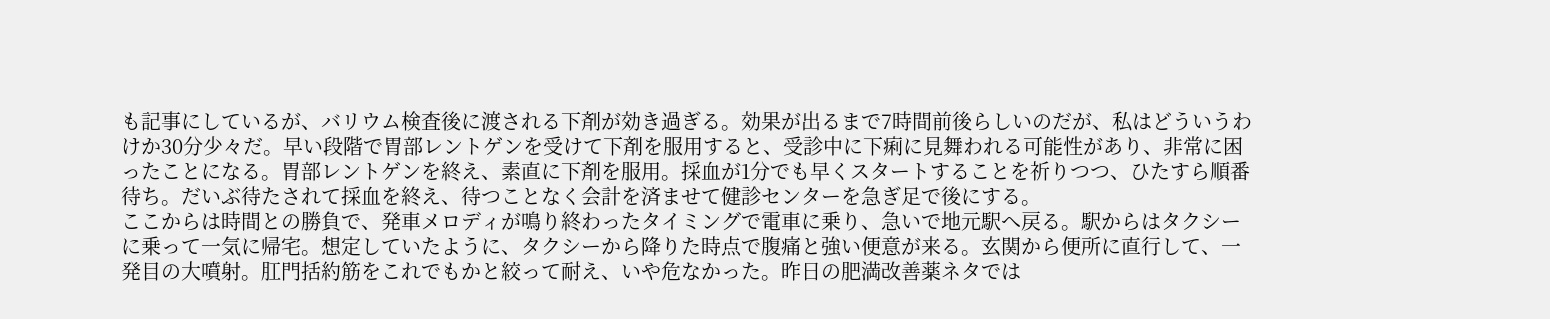も記事にしているが、バリウム検査後に渡される下剤が効き過ぎる。効果が出るまで7時間前後らしいのだが、私はどういうわけか30分少々だ。早い段階で胃部レントゲンを受けて下剤を服用すると、受診中に下痢に見舞われる可能性があり、非常に困ったことになる。胃部レントゲンを終え、素直に下剤を服用。採血が1分でも早くスタートすることを祈りつつ、ひたすら順番待ち。だいぶ待たされて採血を終え、待つことなく会計を済ませて健診センターを急ぎ足で後にする。
ここからは時間との勝負で、発車メロディが鳴り終わったタイミングで電車に乗り、急いで地元駅へ戻る。駅からはタクシーに乗って一気に帰宅。想定していたように、タクシーから降りた時点で腹痛と強い便意が来る。玄関から便所に直行して、一発目の大噴射。肛門括約筋をこれでもかと絞って耐え、いや危なかった。昨日の肥満改善薬ネタでは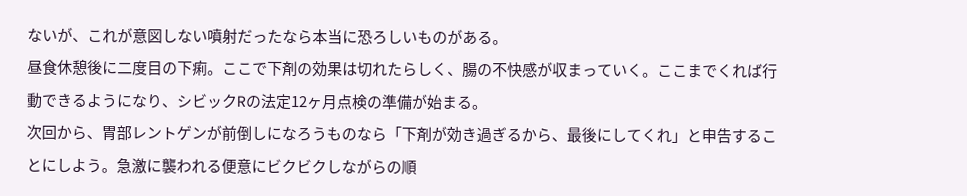ないが、これが意図しない噴射だったなら本当に恐ろしいものがある。
昼食休憩後に二度目の下痢。ここで下剤の効果は切れたらしく、腸の不快感が収まっていく。ここまでくれば行動できるようになり、シビックRの法定12ヶ月点検の準備が始まる。
次回から、胃部レントゲンが前倒しになろうものなら「下剤が効き過ぎるから、最後にしてくれ」と申告することにしよう。急激に襲われる便意にビクビクしながらの順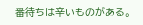番待ちは辛いものがある。